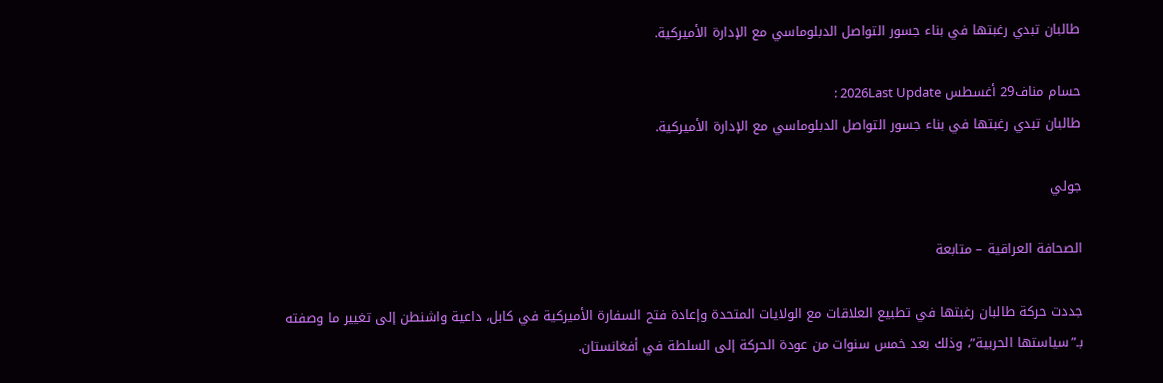طالبان تبدي رغبتها في بناء جسور التواصل الدبلوماسي مع الإدارة الأميركية.

حسام مناف29 أغسطس 2026Last Update :
طالبان تبدي رغبتها في بناء جسور التواصل الدبلوماسي مع الإدارة الأميركية.

جولي

الصحافة العراقية – متابعة

جددت حركة طالبان رغبتها في تطبيع العلاقات مع الولايات المتحدة وإعادة فتح السفارة الأميركية في كابل، داعية واشنطن إلى تغيير ما وصفته بـ”سياستها الحربية”، وذلك بعد خمس سنوات من عودة الحركة إلى السلطة في أفغانستان.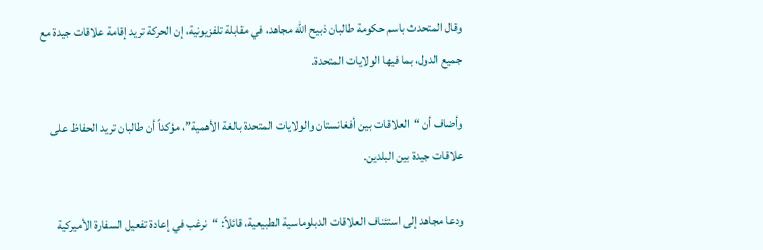وقال المتحدث باسم حكومة طالبان ذبيح الله مجاهد، في مقابلة تلفزيونية، إن الحركة تريد إقامة علاقات جيدة مع جميع الدول، بما فيها الولايات المتحدة.

وأضاف أن “العلاقات بين أفغانستان والولايات المتحدة بالغة الأهمية”، مؤكداً أن طالبان تريد الحفاظ على علاقات جيدة بين البلدين.

ودعا مجاهد إلى استئناف العلاقات الدبلوماسية الطبيعية، قائلاً: “نرغب في إعادة تفعيل السفارة الأميركية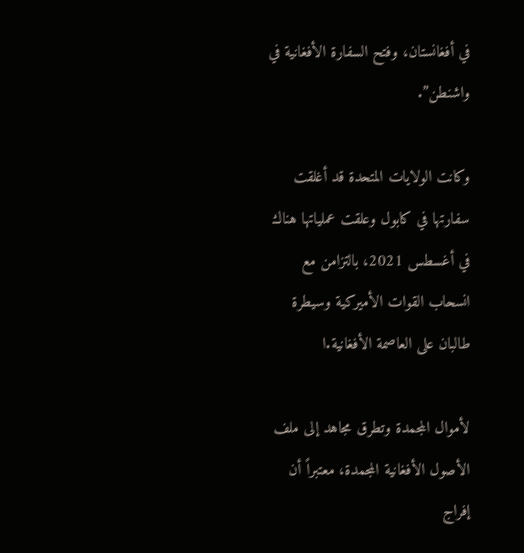في أفغانستان، وفتح السفارة الأفغانية في واشنطن”.

وكانت الولايات المتحدة قد أغلقت سفارتها في كابول وعلقت عملياتها هناك في أغسطس 2021، بالتزامن مع انسحاب القوات الأميركية وسيطرة طالبان على العاصمة الأفغانية.ا

لأموال المجمدة وتطرق مجاهد إلى ملف الأصول الأفغانية المجمدة، معتبراً أن إفراج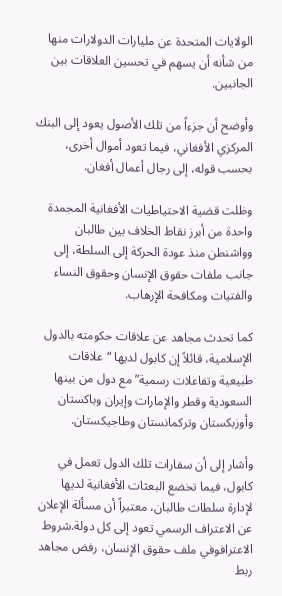الولايات المتحدة عن مليارات الدولارات منها من شأنه أن يسهم في تحسين العلاقات بين الجانبين.

وأوضح أن جزءاً من تلك الأصول يعود إلى البنك المركزي الأفغاني، فيما تعود أموال أخرى، بحسب قوله، إلى رجال أعمال أفغان.

وظلت قضية الاحتياطيات الأفغانية المجمدة واحدة من أبرز نقاط الخلاف بين طالبان وواشنطن منذ عودة الحركة إلى السلطة، إلى جانب ملفات حقوق الإنسان وحقوق النساء والفتيات ومكافحة الإرهاب.

كما تحدث مجاهد عن علاقات حكومته بالدول الإسلامية، قائلاً إن كابول لديها “علاقات طبيعية وتفاعلات رسمية” مع دول من بينها السعودية وقطر والإمارات وإيران وباكستان وأوزبكستان وتركمانستان وطاجيكستان.

وأشار إلى أن سفارات تلك الدول تعمل في كابول، فيما تخضع البعثات الأفغانية لديها لإدارة سلطات طالبان، معتبراً أن مسألة الإعلان عن الاعتراف الرسمي تعود إلى كل دولة.شروط الاعترافوفي ملف حقوق الإنسان، رفض مجاهد ربط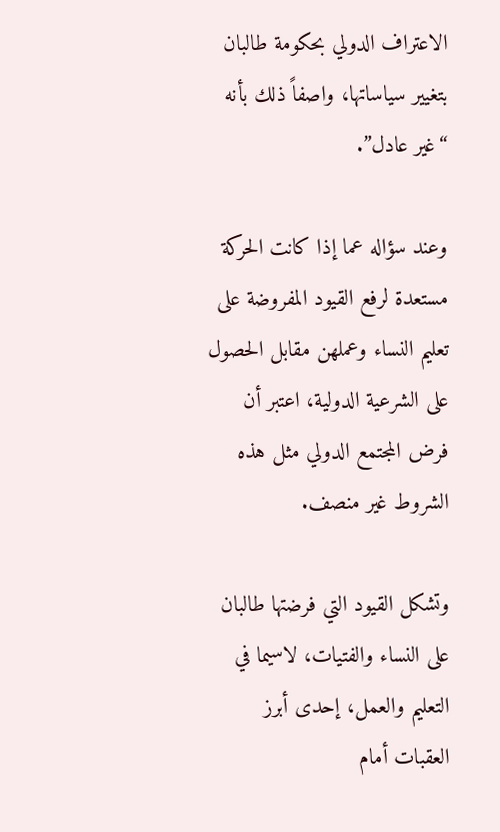الاعتراف الدولي بحكومة طالبان بتغيير سياساتها، واصفاً ذلك بأنه “غير عادل”.

وعند سؤاله عما إذا كانت الحركة مستعدة لرفع القيود المفروضة على تعليم النساء وعملهن مقابل الحصول على الشرعية الدولية، اعتبر أن فرض المجتمع الدولي مثل هذه الشروط غير منصف.

وتشكل القيود التي فرضتها طالبان على النساء والفتيات، لاسيما في التعليم والعمل، إحدى أبرز العقبات أمام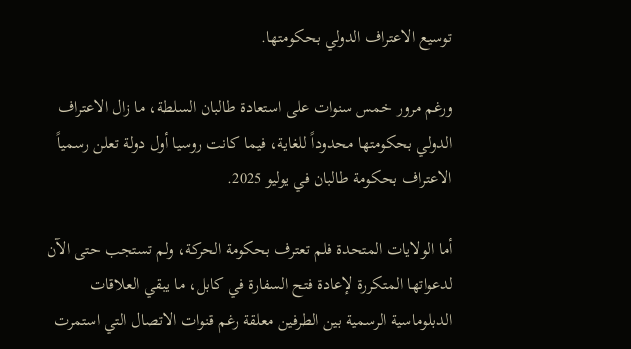توسيع الاعتراف الدولي بحكومتها.

ورغم مرور خمس سنوات على استعادة طالبان السلطة، ما زال الاعتراف الدولي بحكومتها محدوداً للغاية، فيما كانت روسيا أول دولة تعلن رسمياً الاعتراف بحكومة طالبان في يوليو 2025.

أما الولايات المتحدة فلم تعترف بحكومة الحركة، ولم تستجب حتى الآن لدعواتها المتكررة لإعادة فتح السفارة في كابل، ما يبقي العلاقات الدبلوماسية الرسمية بين الطرفين معلقة رغم قنوات الاتصال التي استمرت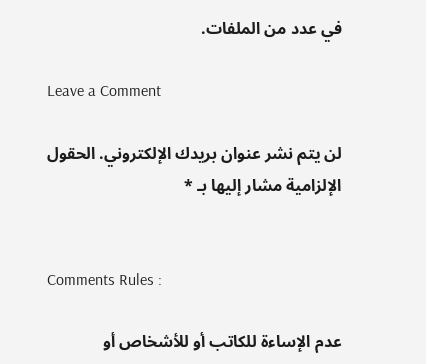في عدد من الملفات.

Leave a Comment

لن يتم نشر عنوان بريدك الإلكتروني. الحقول الإلزامية مشار إليها بـ *


Comments Rules :

عدم الإساءة للكاتب أو للأشخاص أو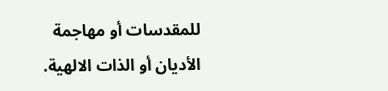للمقدسات أو مهاجمة الأديان أو الذات الالهية.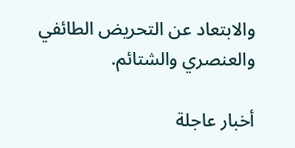والابتعاد عن التحريض الطائفي والعنصري والشتائم.

أخبار عاجلة